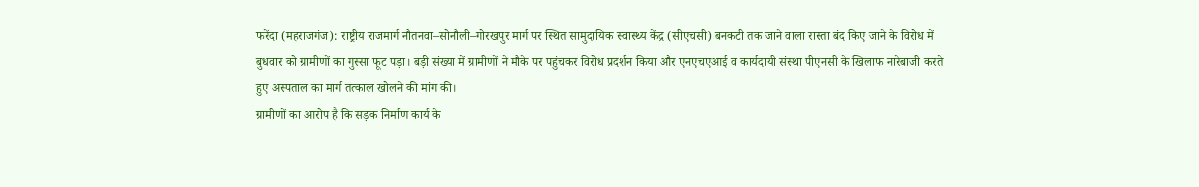फरेंदा (महराजगंज): राष्ट्रीय राजमार्ग नौतनवा–सोनौली–गोरखपुर मार्ग पर स्थित सामुदायिक स्वास्थ्य केंद्र (सीएचसी) बनकटी तक जाने वाला रास्ता बंद किए जाने के विरोध में बुधवार को ग्रामीणों का गुस्सा फूट पड़ा। बड़ी संख्या में ग्रामीणों ने मौके पर पहुंचकर विरोध प्रदर्शन किया और एनएचएआई व कार्यदायी संस्था पीएनसी के खिलाफ नारेबाजी करते हुए अस्पताल का मार्ग तत्काल खोलने की मांग की।
ग्रामीणों का आरोप है कि सड़क निर्माण कार्य के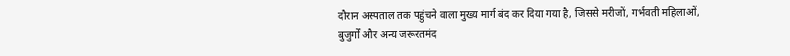दौरान अस्पताल तक पहुंचने वाला मुख्य मार्ग बंद कर दिया गया है, जिससे मरीजों, गर्भवती महिलाओं, बुजुर्गों और अन्य जरूरतमंद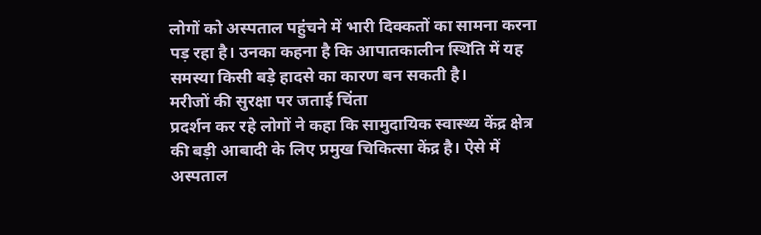लोगों को अस्पताल पहुंचने में भारी दिक्कतों का सामना करना पड़ रहा है। उनका कहना है कि आपातकालीन स्थिति में यह समस्या किसी बड़े हादसे का कारण बन सकती है।
मरीजों की सुरक्षा पर जताई चिंता
प्रदर्शन कर रहे लोगों ने कहा कि सामुदायिक स्वास्थ्य केंद्र क्षेत्र की बड़ी आबादी के लिए प्रमुख चिकित्सा केंद्र है। ऐसे में अस्पताल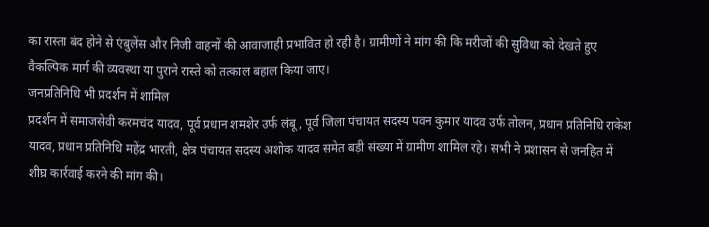का रास्ता बंद होने से एंबुलेंस और निजी वाहनों की आवाजाही प्रभावित हो रही है। ग्रामीणों ने मांग की कि मरीजों की सुविधा को देखते हुए वैकल्पिक मार्ग की व्यवस्था या पुराने रास्ते को तत्काल बहाल किया जाए।
जनप्रतिनिधि भी प्रदर्शन में शामिल
प्रदर्शन में समाजसेवी करमचंद यादव, पूर्व प्रधान शमशेर उर्फ लंबू, पूर्व जिला पंचायत सदस्य पवन कुमार यादव उर्फ तोलन, प्रधान प्रतिनिधि राकेश यादव, प्रधान प्रतिनिधि महेंद्र भारती, क्षेत्र पंचायत सदस्य अशोक यादव समेत बड़ी संख्या में ग्रामीण शामिल रहे। सभी ने प्रशासन से जनहित में शीघ्र कार्रवाई करने की मांग की।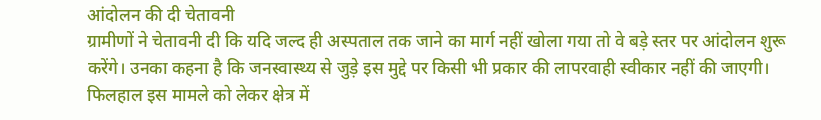आंदोलन की दी चेतावनी
ग्रामीणों ने चेतावनी दी कि यदि जल्द ही अस्पताल तक जाने का मार्ग नहीं खोला गया तो वे बड़े स्तर पर आंदोलन शुरू करेंगे। उनका कहना है कि जनस्वास्थ्य से जुड़े इस मुद्दे पर किसी भी प्रकार की लापरवाही स्वीकार नहीं की जाएगी।
फिलहाल इस मामले को लेकर क्षेत्र में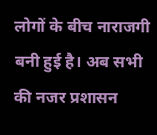लोगों के बीच नाराजगी बनी हुई है। अब सभी की नजर प्रशासन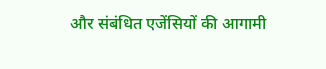और संबंधित एजेंसियों की आगामी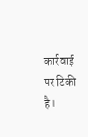कार्रवाई पर टिकी है।